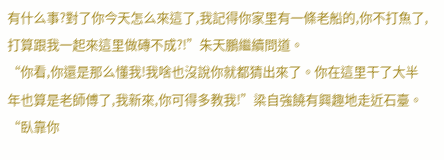有什么事?對了你今天怎么來這了,我記得你家里有一條老船的,你不打魚了,打算跟我一起來這里做磚不成?!”朱天鵬繼續問道。
“你看,你還是那么懂我!我啥也沒說你就都猜出來了。你在這里干了大半年也算是老師傅了,我新來,你可得多教我!”梁自強饒有興趣地走近石臺。
“臥靠你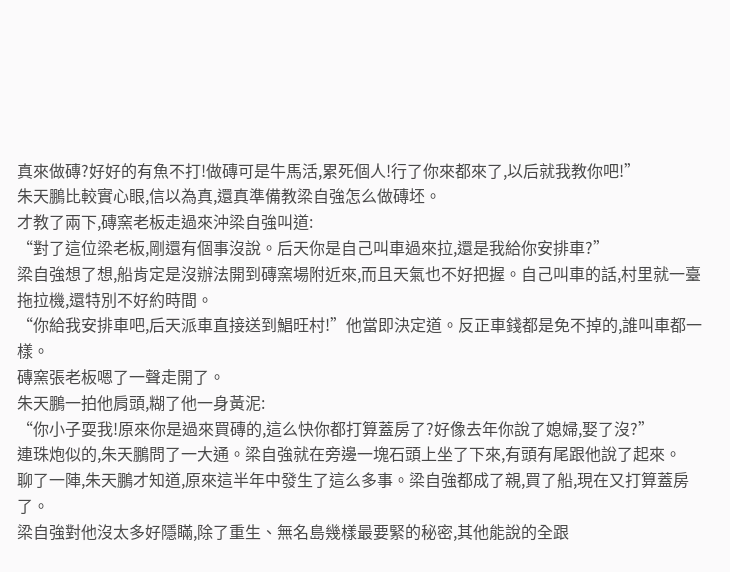真來做磚?好好的有魚不打!做磚可是牛馬活,累死個人!行了你來都來了,以后就我教你吧!”
朱天鵬比較實心眼,信以為真,還真準備教梁自強怎么做磚坯。
才教了兩下,磚窯老板走過來沖梁自強叫道:
“對了這位梁老板,剛還有個事沒說。后天你是自己叫車過來拉,還是我給你安排車?”
梁自強想了想,船肯定是沒辦法開到磚窯場附近來,而且天氣也不好把握。自己叫車的話,村里就一臺拖拉機,還特別不好約時間。
“你給我安排車吧,后天派車直接送到鯧旺村!”他當即決定道。反正車錢都是免不掉的,誰叫車都一樣。
磚窯張老板嗯了一聲走開了。
朱天鵬一拍他肩頭,糊了他一身黃泥:
“你小子耍我!原來你是過來買磚的,這么快你都打算蓋房了?好像去年你說了媳婦,娶了沒?”
連珠炮似的,朱天鵬問了一大通。梁自強就在旁邊一塊石頭上坐了下來,有頭有尾跟他說了起來。
聊了一陣,朱天鵬才知道,原來這半年中發生了這么多事。梁自強都成了親,買了船,現在又打算蓋房了。
梁自強對他沒太多好隱瞞,除了重生、無名島幾樣最要緊的秘密,其他能說的全跟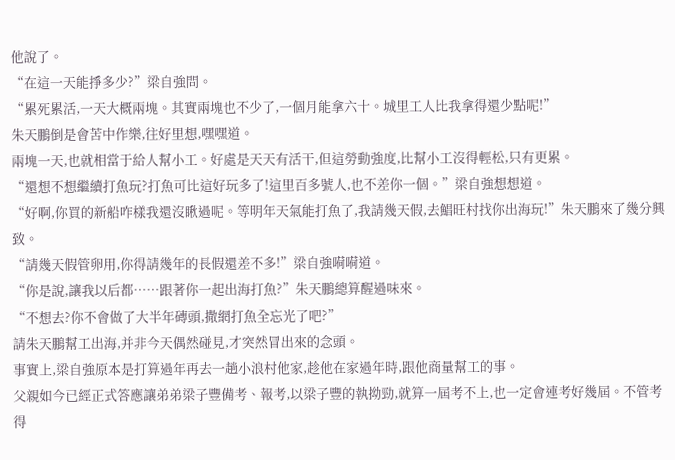他說了。
“在這一天能掙多少?”梁自強問。
“累死累活,一天大概兩塊。其實兩塊也不少了,一個月能拿六十。城里工人比我拿得還少點呢!”
朱天鵬倒是會苦中作樂,往好里想,嘿嘿道。
兩塊一天,也就相當于給人幫小工。好處是天天有活干,但這勞動強度,比幫小工沒得輕松,只有更累。
“還想不想繼續打魚玩?打魚可比這好玩多了!這里百多號人,也不差你一個。”梁自強想想道。
“好啊,你買的新船咋樣我還沒瞅過呢。等明年天氣能打魚了,我請幾天假,去鯧旺村找你出海玩!”朱天鵬來了幾分興致。
“請幾天假管卵用,你得請幾年的長假還差不多!”梁自強嗬嗬道。
“你是說,讓我以后都……跟著你一起出海打魚?”朱天鵬總算醒過味來。
“不想去?你不會做了大半年磚頭,撒網打魚全忘光了吧?”
請朱天鵬幫工出海,并非今天偶然碰見,才突然冒出來的念頭。
事實上,梁自強原本是打算過年再去一趟小浪村他家,趁他在家過年時,跟他商量幫工的事。
父親如今已經正式答應讓弟弟梁子豐備考、報考,以梁子豐的執拗勁,就算一屆考不上,也一定會連考好幾屆。不管考得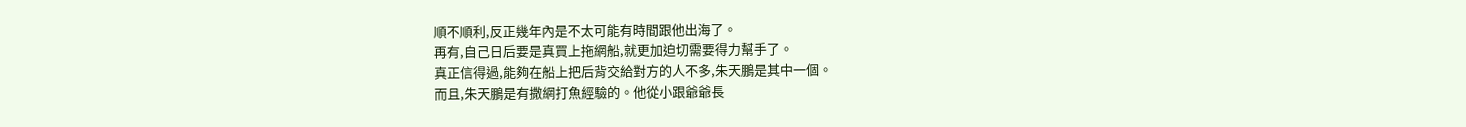順不順利,反正幾年內是不太可能有時間跟他出海了。
再有,自己日后要是真買上拖網船,就更加迫切需要得力幫手了。
真正信得過,能夠在船上把后背交給對方的人不多,朱天鵬是其中一個。
而且,朱天鵬是有撒網打魚經驗的。他從小跟爺爺長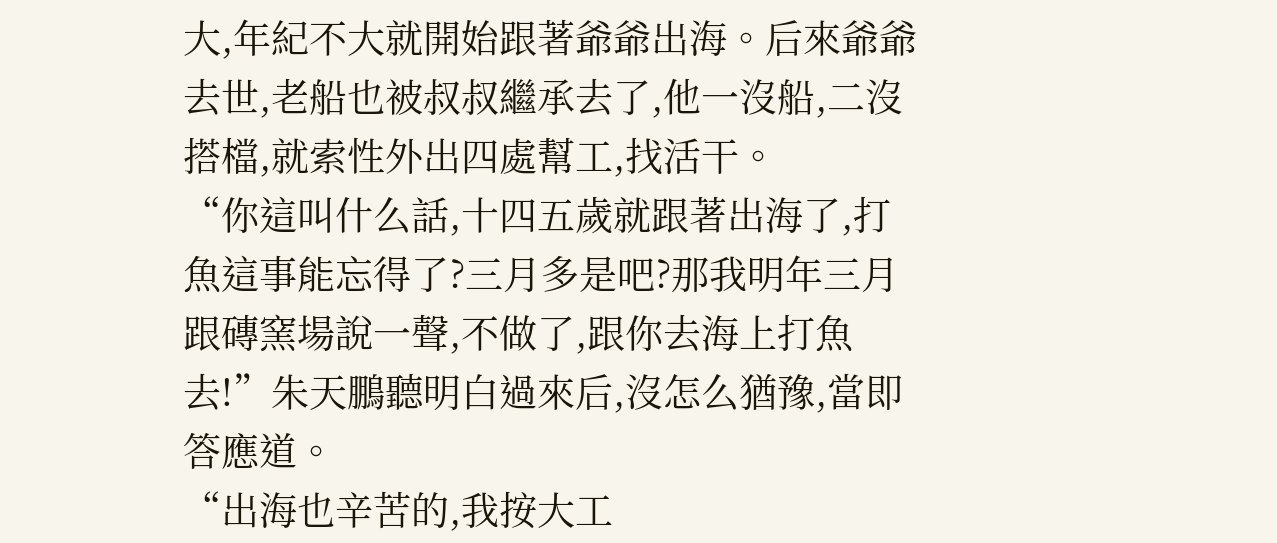大,年紀不大就開始跟著爺爺出海。后來爺爺去世,老船也被叔叔繼承去了,他一沒船,二沒搭檔,就索性外出四處幫工,找活干。
“你這叫什么話,十四五歲就跟著出海了,打魚這事能忘得了?三月多是吧?那我明年三月跟磚窯場說一聲,不做了,跟你去海上打魚去!”朱天鵬聽明白過來后,沒怎么猶豫,當即答應道。
“出海也辛苦的,我按大工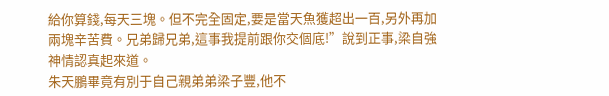給你算錢,每天三塊。但不完全固定,要是當天魚獲超出一百,另外再加兩塊辛苦費。兄弟歸兄弟,這事我提前跟你交個底!”說到正事,梁自強神情認真起來道。
朱天鵬畢竟有別于自己親弟弟梁子豐,他不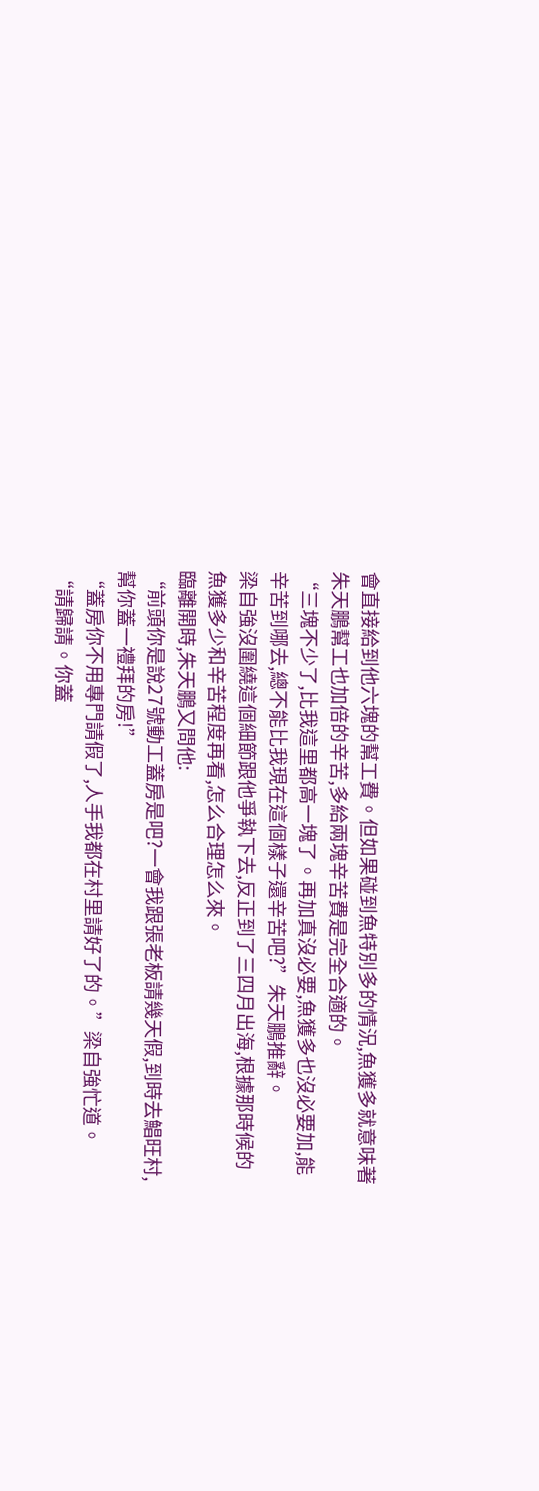會直接給到他六塊的幫工費。但如果碰到魚特別多的情況,魚獲多就意味著朱天鵬幫工也加倍的辛苦,多給兩塊辛苦費是完全合適的。
“三塊不少了,比我這里都高一塊了。再加真沒必要,魚獲多也沒必要加,能辛苦到哪去,總不能比我現在這個樣子還辛苦吧?”朱天鵬推辭。
梁自強沒圍繞這個細節跟他爭執下去,反正到了三四月出海,根據那時候的魚獲多少和辛苦程度再看,怎么合理怎么來。
臨離開時,朱天鵬又問他:
“前頭你是說27號動工蓋房是吧?一會我跟張老板請幾天假,到時去鯧旺村,幫你蓋一禮拜的房!”
“蓋房你不用專門請假了,人手我都在村里請好了的。”梁自強忙道。
“請歸請。你蓋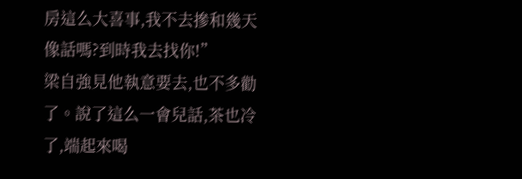房這么大喜事,我不去摻和幾天像話嗎?到時我去找你!”
梁自強見他執意要去,也不多勸了。說了這么一會兒話,茶也冷了,端起來喝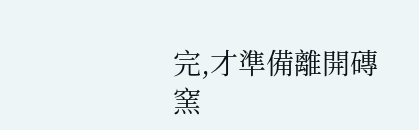完,才準備離開磚窯